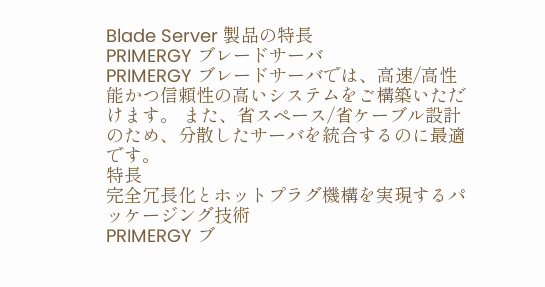Blade Server 製品の特長
PRIMERGY ブレードサーバ
PRIMERGY ブレードサーバでは、高速/高性能かつ信頼性の高いシステムをご構築いただけます。 また、省スペース/省ケーブル設計のため、分散したサーバを統合するのに最適です。
特長
完全冗長化とホットプラグ機構を実現するパッケージング技術
PRIMERGY ブ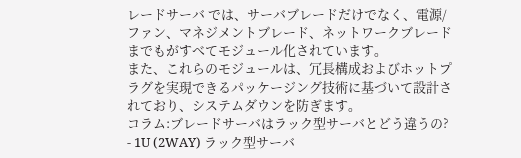レードサーバ では、サーバブレードだけでなく、電源/ファン、マネジメントブレード、ネットワークブレードまでもがすべてモジュール化されています。
また、これらのモジュールは、冗長構成およびホットプラグを実現できるパッケージング技術に基づいて設計されており、システムダウンを防ぎます。
コラム:ブレードサーバはラック型サーバとどう違うの?
- 1U (2WAY) ラック型サーバ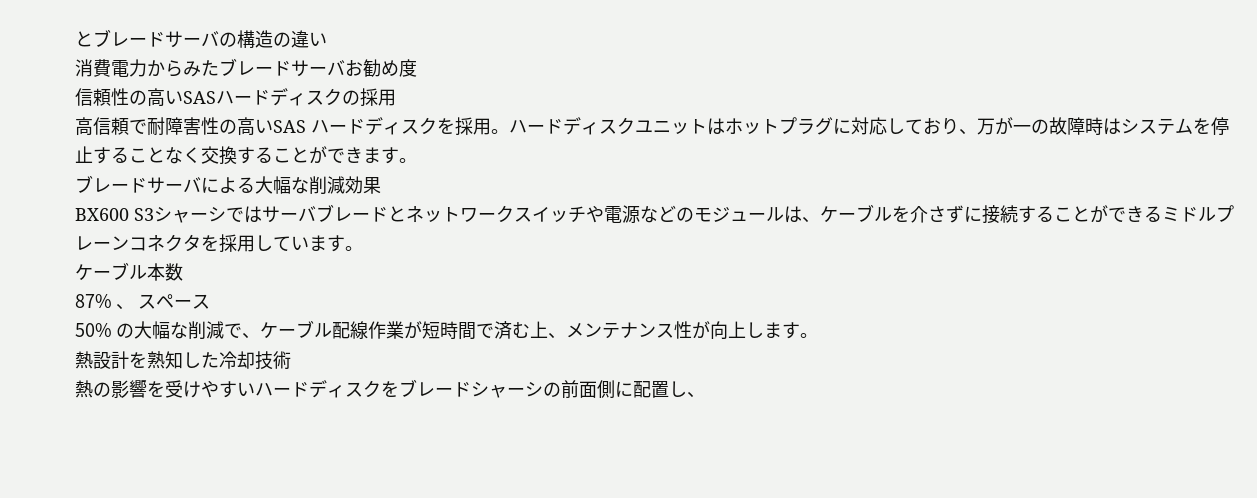とブレードサーバの構造の違い
消費電力からみたブレードサーバお勧め度
信頼性の高いSASハードディスクの採用
高信頼で耐障害性の高いSAS ハードディスクを採用。ハードディスクユニットはホットプラグに対応しており、万が一の故障時はシステムを停止することなく交換することができます。
ブレードサーバによる大幅な削減効果
BX600 S3シャーシではサーバブレードとネットワークスイッチや電源などのモジュールは、ケーブルを介さずに接続することができるミドルプレーンコネクタを採用しています。
ケーブル本数
87% 、 スペース
50% の大幅な削減で、ケーブル配線作業が短時間で済む上、メンテナンス性が向上します。
熱設計を熟知した冷却技術
熱の影響を受けやすいハードディスクをブレードシャーシの前面側に配置し、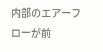内部のエアーフローが前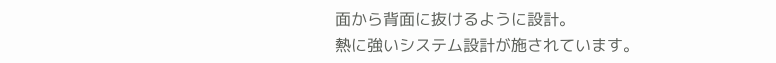面から背面に抜けるように設計。
熱に強いシステム設計が施されています。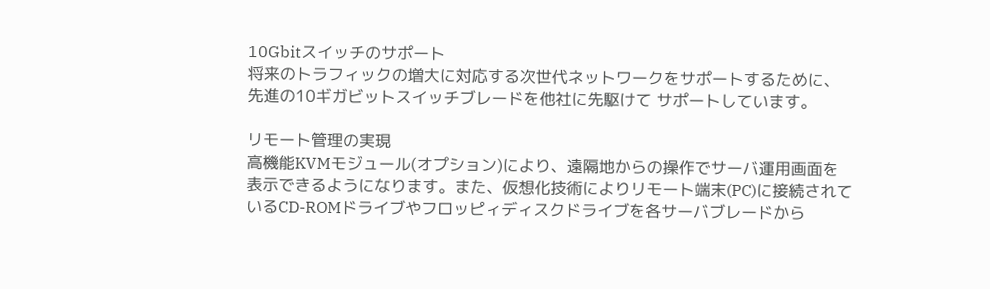10Gbitスイッチのサポート
将来のトラフィックの増大に対応する次世代ネットワークをサポートするために、先進の10ギガビットスイッチブレードを他社に先駆けて サポートしています。

リモート管理の実現
高機能KVMモジュール(オプション)により、遠隔地からの操作でサーバ運用画面を表示できるようになります。また、仮想化技術によりリモート端末(PC)に接続されているCD-ROMドライブやフロッピィディスクドライブを各サーバブレードから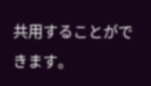共用することができます。